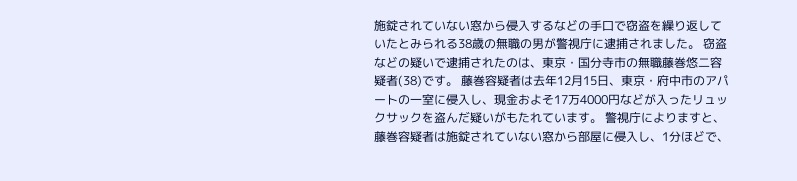施錠されていない窓から侵入するなどの手口で窃盗を繰り返していたとみられる38歳の無職の男が警視庁に逮捕されました。 窃盗などの疑いで逮捕されたのは、東京・国分寺市の無職藤巻悠二容疑者(38)です。 藤巻容疑者は去年12月15日、東京・府中市のアパートの一室に侵入し、現金およそ17万4000円などが入ったリュックサックを盗んだ疑いがもたれています。 警視庁によりますと、藤巻容疑者は施錠されていない窓から部屋に侵入し、1分ほどで、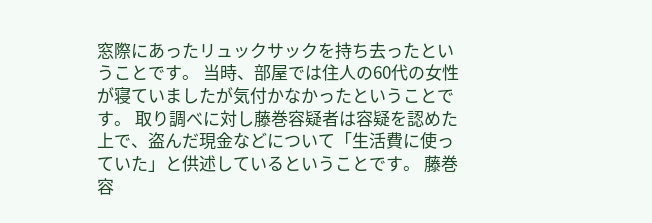窓際にあったリュックサックを持ち去ったということです。 当時、部屋では住人の60代の女性が寝ていましたが気付かなかったということです。 取り調べに対し藤巻容疑者は容疑を認めた上で、盗んだ現金などについて「生活費に使っていた」と供述しているということです。 藤巻容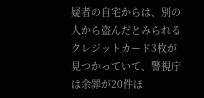疑者の自宅からは、別の人から盗んだとみられるクレジットカード3枚が見つかっていて、警視庁は余罪が20件ほ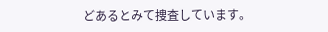どあるとみて捜査しています。